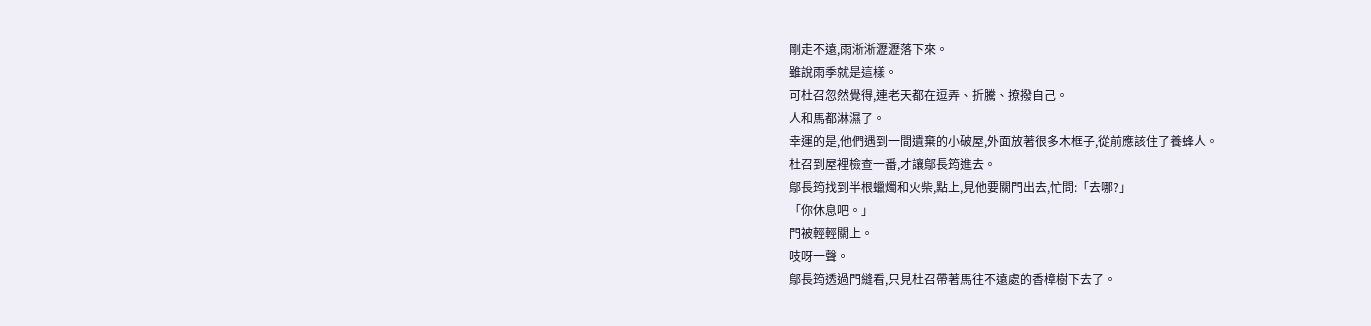剛走不遠,雨淅淅瀝瀝落下來。
雖說雨季就是這樣。
可杜召忽然覺得,連老天都在逗弄、折騰、撩撥自己。
人和馬都淋濕了。
幸運的是,他們遇到一間遺棄的小破屋,外面放著很多木框子,從前應該住了養蜂人。
杜召到屋裡檢查一番,才讓鄔長筠進去。
鄔長筠找到半根蠟燭和火柴,點上,見他要關門出去,忙問:「去哪?」
「你休息吧。」
門被輕輕關上。
吱呀一聲。
鄔長筠透過門縫看,只見杜召帶著馬往不遠處的香樟樹下去了。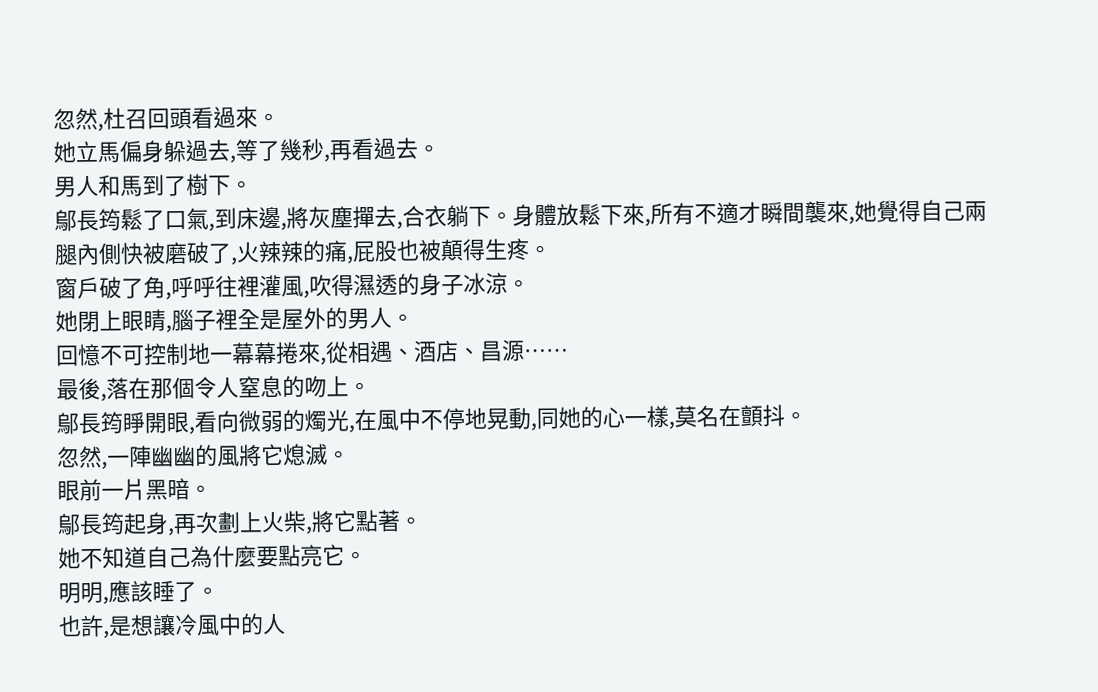忽然,杜召回頭看過來。
她立馬偏身躲過去,等了幾秒,再看過去。
男人和馬到了樹下。
鄔長筠鬆了口氣,到床邊,將灰塵撣去,合衣躺下。身體放鬆下來,所有不適才瞬間襲來,她覺得自己兩腿內側快被磨破了,火辣辣的痛,屁股也被顛得生疼。
窗戶破了角,呼呼往裡灌風,吹得濕透的身子冰涼。
她閉上眼睛,腦子裡全是屋外的男人。
回憶不可控制地一幕幕捲來,從相遇、酒店、昌源……
最後,落在那個令人窒息的吻上。
鄔長筠睜開眼,看向微弱的燭光,在風中不停地晃動,同她的心一樣,莫名在顫抖。
忽然,一陣幽幽的風將它熄滅。
眼前一片黑暗。
鄔長筠起身,再次劃上火柴,將它點著。
她不知道自己為什麼要點亮它。
明明,應該睡了。
也許,是想讓冷風中的人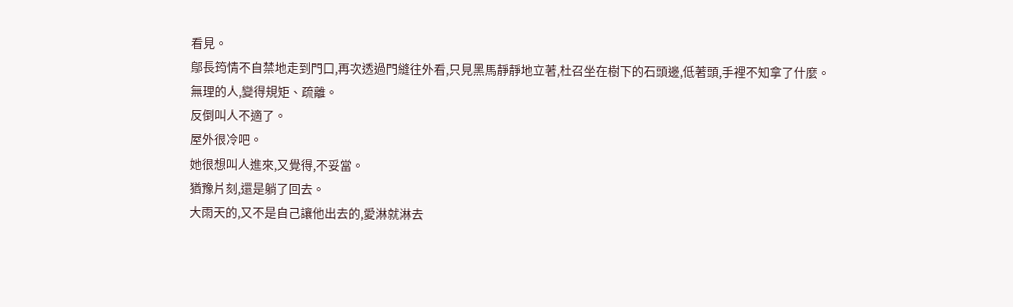看見。
鄔長筠情不自禁地走到門口,再次透過門縫往外看,只見黑馬靜靜地立著,杜召坐在樹下的石頭邊,低著頭,手裡不知拿了什麼。
無理的人,變得規矩、疏離。
反倒叫人不適了。
屋外很冷吧。
她很想叫人進來,又覺得,不妥當。
猶豫片刻,還是躺了回去。
大雨天的,又不是自己讓他出去的,愛淋就淋去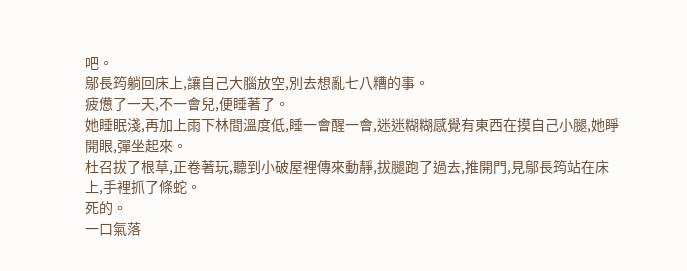吧。
鄔長筠躺回床上,讓自己大腦放空,別去想亂七八糟的事。
疲憊了一天,不一會兒,便睡著了。
她睡眠淺,再加上雨下林間溫度低,睡一會醒一會,迷迷糊糊感覺有東西在摸自己小腿,她睜開眼,彈坐起來。
杜召拔了根草,正卷著玩,聽到小破屋裡傳來動靜,拔腿跑了過去,推開門,見鄔長筠站在床上,手裡抓了條蛇。
死的。
一口氣落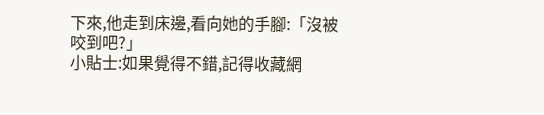下來,他走到床邊,看向她的手腳:「沒被咬到吧?」
小貼士:如果覺得不錯,記得收藏網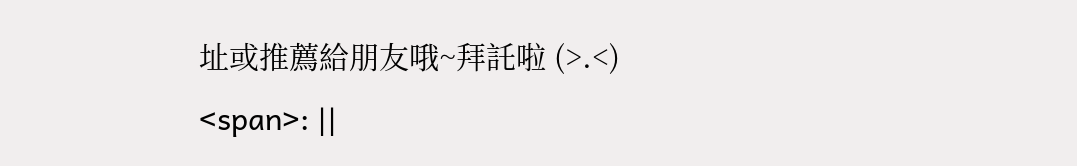址或推薦給朋友哦~拜託啦 (>.<)
<span>: ||